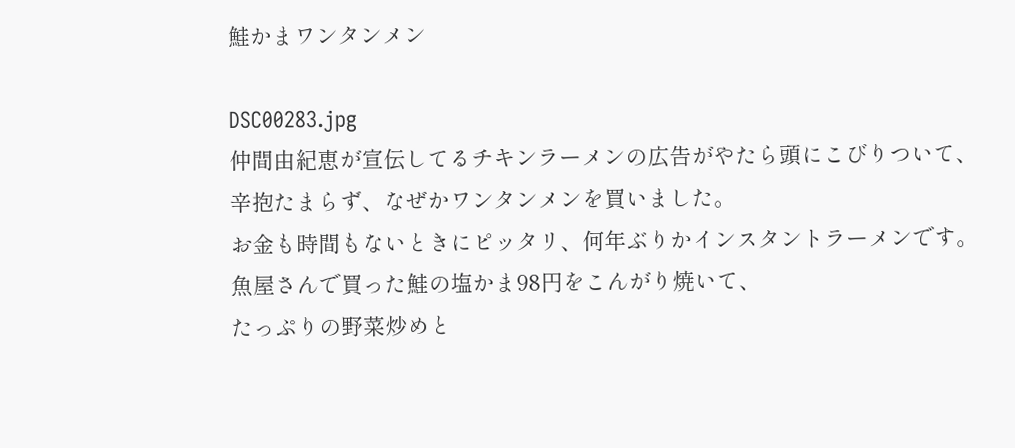鮭かまワンタンメン

DSC00283.jpg
仲間由紀恵が宣伝してるチキンラーメンの広告がやたら頭にこびりついて、
辛抱たまらず、なぜかワンタンメンを買いました。
お金も時間もないときにピッタリ、何年ぶりかインスタントラーメンです。
魚屋さんで買った鮭の塩かま98円をこんがり焼いて、
たっぷりの野菜炒めと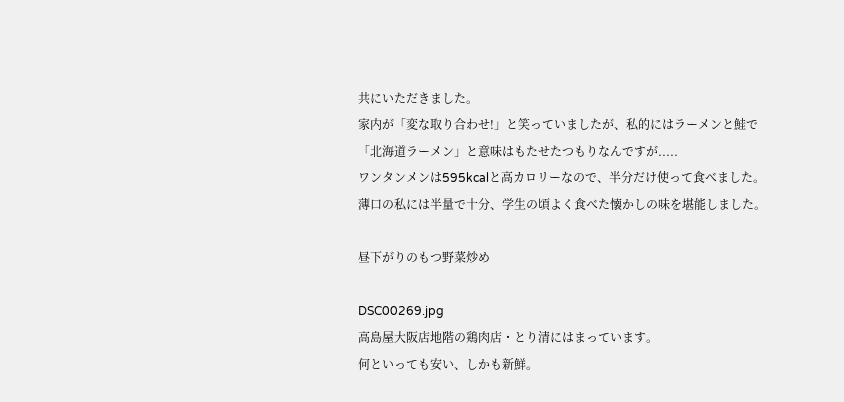共にいただきました。
家内が「変な取り合わせ!」と笑っていましたが、私的にはラーメンと鮭で「北海道ラーメン」と意味はもたせたつもりなんですが.....
ワンタンメンは595kcalと高カロリーなので、半分だけ使って食べました。
薄口の私には半量で十分、学生の頃よく食べた懐かしの味を堪能しました。

昼下がりのもつ野菜炒め

DSC00269.jpg
高島屋大阪店地階の鶏肉店・とり清にはまっています。
何といっても安い、しかも新鮮。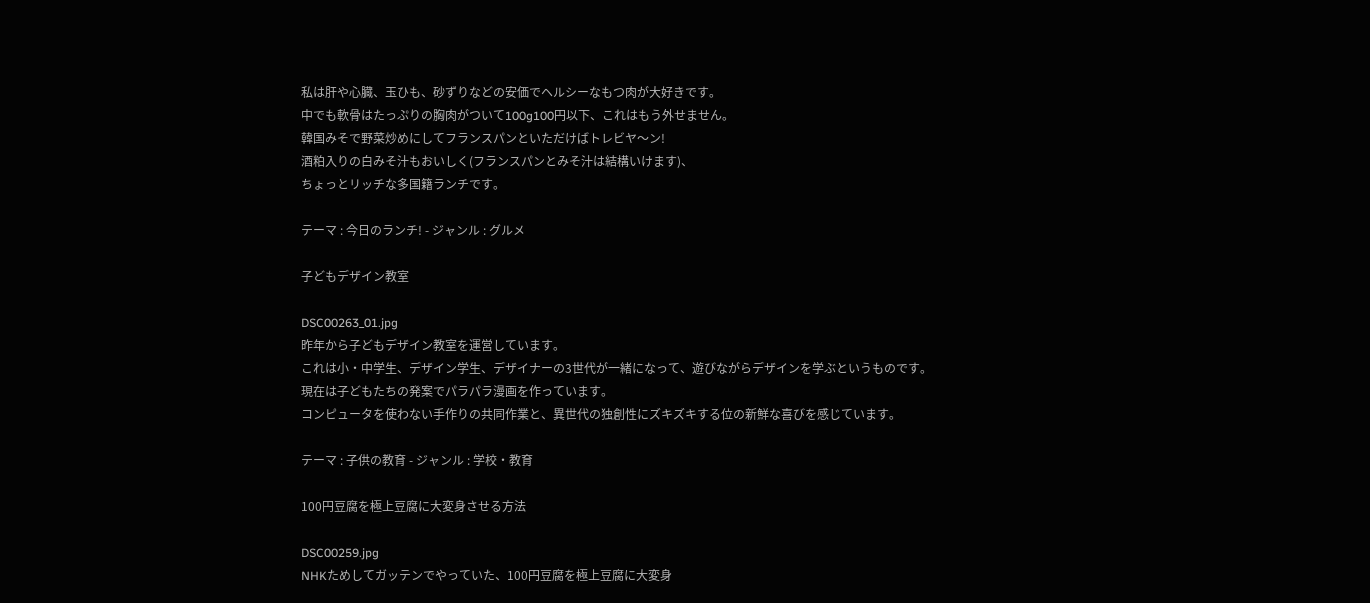私は肝や心臓、玉ひも、砂ずりなどの安価でヘルシーなもつ肉が大好きです。
中でも軟骨はたっぷりの胸肉がついて100g100円以下、これはもう外せません。
韓国みそで野菜炒めにしてフランスパンといただけばトレビヤ〜ン!
酒粕入りの白みそ汁もおいしく(フランスパンとみそ汁は結構いけます)、
ちょっとリッチな多国籍ランチです。

テーマ : 今日のランチ! - ジャンル : グルメ

子どもデザイン教室

DSC00263_01.jpg
昨年から子どもデザイン教室を運営しています。
これは小・中学生、デザイン学生、デザイナーの3世代が一緒になって、遊びながらデザインを学ぶというものです。
現在は子どもたちの発案でパラパラ漫画を作っています。
コンピュータを使わない手作りの共同作業と、異世代の独創性にズキズキする位の新鮮な喜びを感じています。

テーマ : 子供の教育 - ジャンル : 学校・教育

100円豆腐を極上豆腐に大変身させる方法

DSC00259.jpg
NHKためしてガッテンでやっていた、100円豆腐を極上豆腐に大変身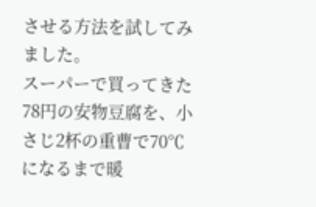させる方法を試してみました。
スーパーで買ってきた78円の安物豆腐を、小さじ2杯の重曹で70℃になるまで暖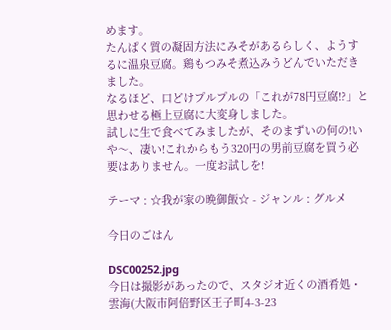めます。
たんぱく質の凝固方法にみそがあるらしく、ようするに温泉豆腐。鶏もつみそ煮込みうどんでいただきました。
なるほど、口どけプルプルの「これが78円豆腐!?」と思わせる極上豆腐に大変身しました。
試しに生で食べてみましたが、そのまずいの何の!いや〜、凄い!これからもう320円の男前豆腐を買う必要はありません。一度お試しを!

テーマ : ☆我が家の晩御飯☆ - ジャンル : グルメ

今日のごはん

DSC00252.jpg
今日は撮影があったので、スタジオ近くの酒肴処・雲海(大阪市阿倍野区王子町4-3-23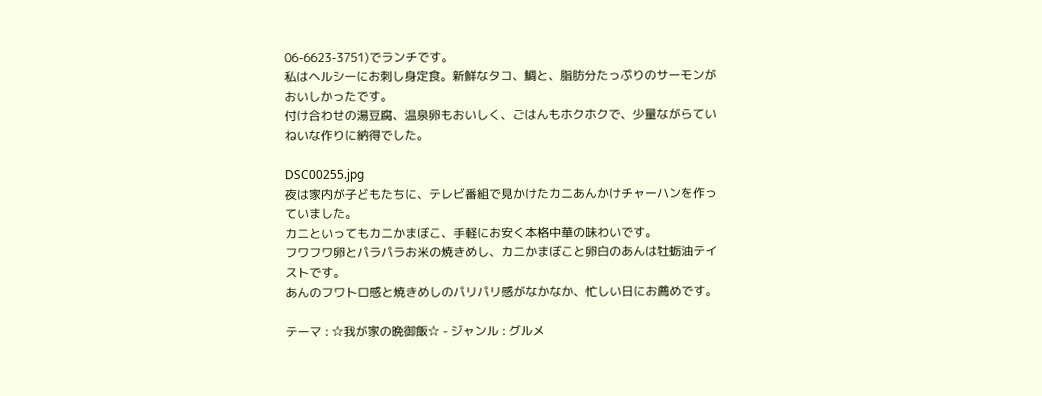06-6623-3751)でランチです。
私はヘルシーにお刺し身定食。新鮮なタコ、鯛と、脂肪分たっぷりのサーモンがおいしかったです。
付け合わせの湯豆腐、温泉卵もおいしく、ごはんもホクホクで、少量ながらていねいな作りに納得でした。

DSC00255.jpg
夜は家内が子どもたちに、テレビ番組で見かけたカニあんかけチャーハンを作っていました。
カニといってもカニかまぼこ、手軽にお安く本格中華の味わいです。
フワフワ卵とパラパラお米の焼きめし、カニかまぼこと卵白のあんは牡蛎油テイストです。
あんのフワトロ感と焼きめしのパリパリ感がなかなか、忙しい日にお薦めです。

テーマ : ☆我が家の晩御飯☆ - ジャンル : グルメ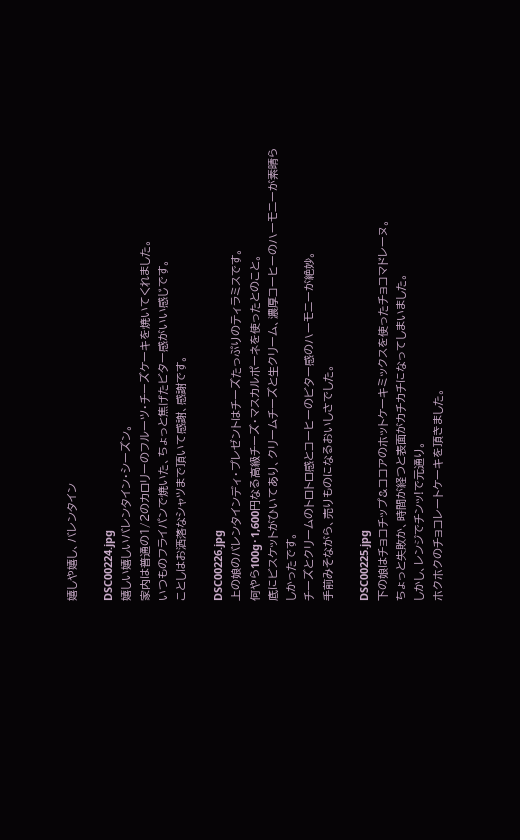嬉しや嬉し、バレンタイン

DSC00224.jpg
嬉しい嬉しいバレンタイン・シーズン。
家内は普通の1/2のカロリーのフルーツ・チーズケーキを焼いてくれました。
いつものフライパンで焼いた、ちょっと焦げたビター感がいい感じです。
ことしはお洒落なシャツまで頂いて感謝、感謝です。

DSC00226.jpg
上の娘のバレンタインディ・プレゼントはチーズたっぷりのティラミスです。
何やら100g・1,600円なる高級チーズ・マスカルポーネを使ったとのこと。
底にビスケットがひいてあり、クリームチーズと生クリーム、濃厚コーヒーのハーモニーが素晴らしかったです。
チーズとクリームのトロトロ感とコーヒーのビター感のハーモニーが絶妙。
手前みそながら、売りものになるおいしさでした。

DSC00225.jpg
下の娘はチョコチップ&ココアのホットケーキミックスを使ったチョコマドレーヌ。
ちょっと失敗か、時間が経つと表面がカチカチになってしまいました。
しかし、レンジでチンッ!で元通り。
ホクホクのチョコレートケーキを頂きました。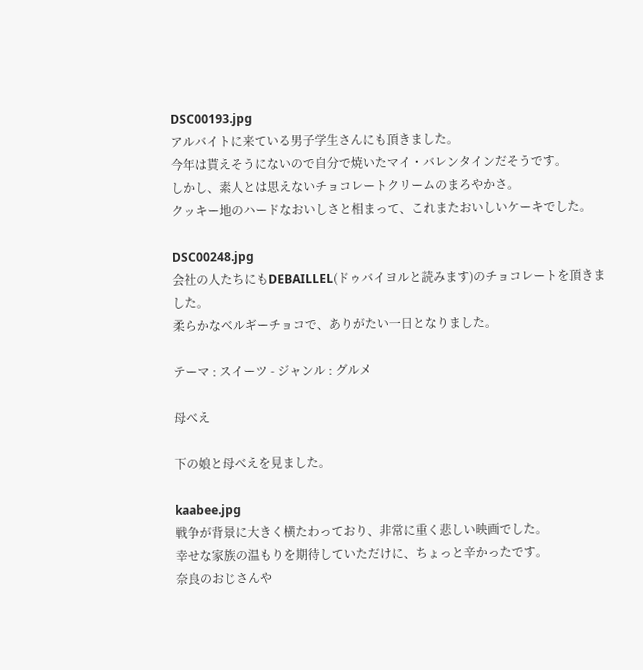DSC00193.jpg
アルバイトに来ている男子学生さんにも頂きました。
今年は貰えそうにないので自分で焼いたマイ・バレンタインだそうです。
しかし、素人とは思えないチョコレートクリームのまろやかさ。
クッキー地のハードなおいしさと相まって、これまたおいしいケーキでした。

DSC00248.jpg
会社の人たちにもDEBAILLEL(ドゥバイヨルと読みます)のチョコレートを頂きました。
柔らかなベルギーチョコで、ありがたい一日となりました。

テーマ : スイーツ - ジャンル : グルメ

母べえ

下の娘と母べえを見ました。

kaabee.jpg
戦争が背景に大きく横たわっており、非常に重く悲しい映画でした。
幸せな家族の温もりを期待していただけに、ちょっと辛かったです。
奈良のおじさんや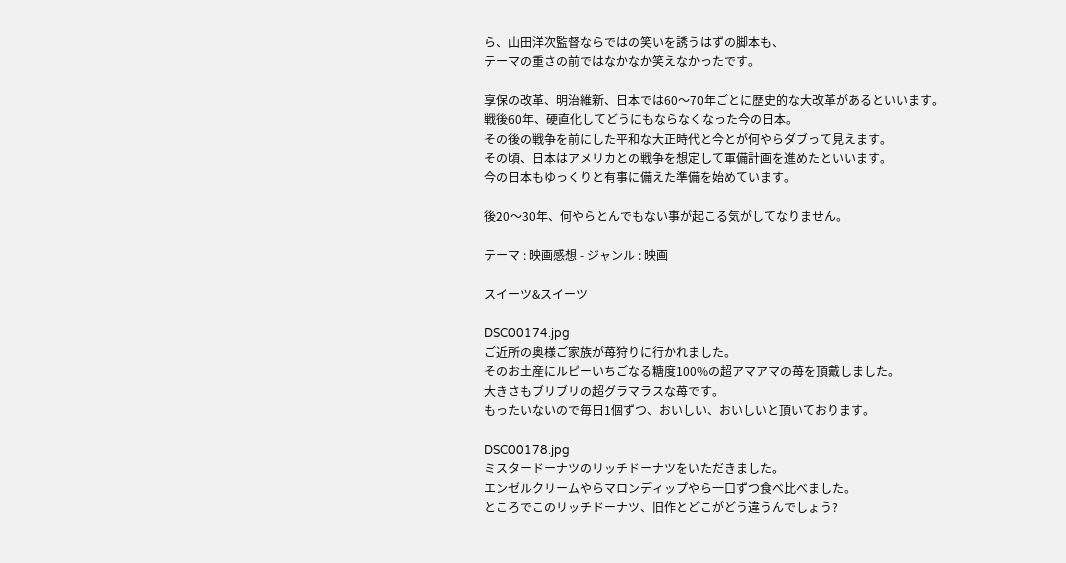ら、山田洋次監督ならではの笑いを誘うはずの脚本も、
テーマの重さの前ではなかなか笑えなかったです。

享保の改革、明治維新、日本では60〜70年ごとに歴史的な大改革があるといいます。
戦後60年、硬直化してどうにもならなくなった今の日本。
その後の戦争を前にした平和な大正時代と今とが何やらダブって見えます。
その頃、日本はアメリカとの戦争を想定して軍備計画を進めたといいます。
今の日本もゆっくりと有事に備えた準備を始めています。

後20〜30年、何やらとんでもない事が起こる気がしてなりません。

テーマ : 映画感想 - ジャンル : 映画

スイーツ&スイーツ

DSC00174.jpg
ご近所の奥様ご家族が苺狩りに行かれました。
そのお土産にルピーいちごなる糖度100%の超アマアマの苺を頂戴しました。
大きさもブリブリの超グラマラスな苺です。
もったいないので毎日1個ずつ、おいしい、おいしいと頂いております。

DSC00178.jpg
ミスタードーナツのリッチドーナツをいただきました。
エンゼルクリームやらマロンディップやら一口ずつ食べ比べました。
ところでこのリッチドーナツ、旧作とどこがどう違うんでしょう?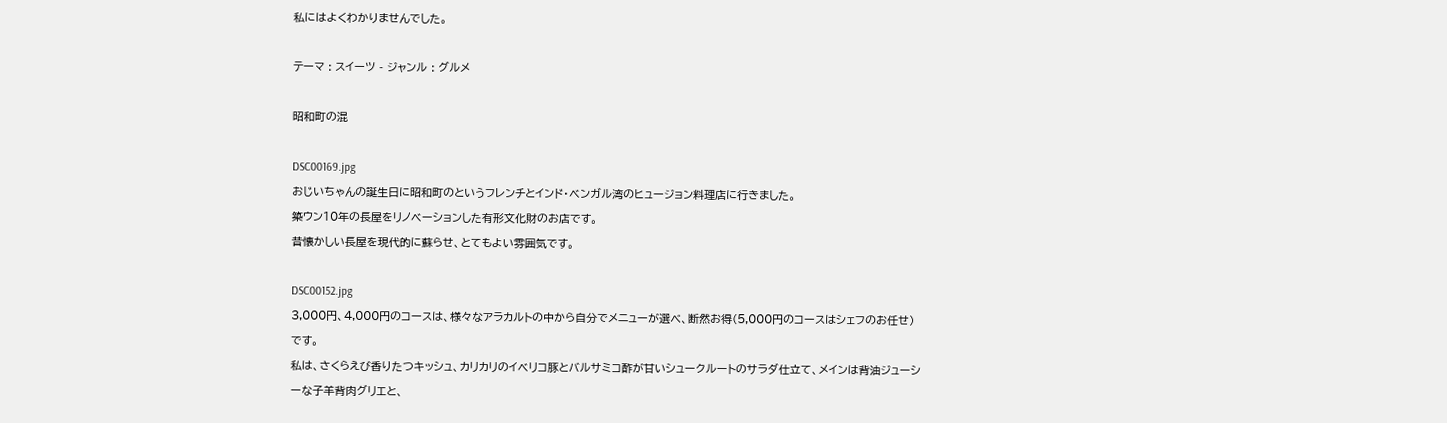私にはよくわかりませんでした。

テーマ : スイーツ - ジャンル : グルメ

昭和町の混

DSC00169.jpg
おじいちゃんの誕生日に昭和町のというフレンチとインド・ベンガル湾のヒュージョン料理店に行きました。
築ウン10年の長屋をリノベーションした有形文化財のお店です。
昔懐かしい長屋を現代的に蘇らせ、とてもよい雰囲気です。

DSC00152.jpg
3,000円、4,000円のコースは、様々なアラカルトの中から自分でメニューが選べ、断然お得(5,000円のコースはシェフのお任せ)です。
私は、さくらえび香りたつキッシュ、カリカリのイベリコ豚とバルサミコ酢が甘いシュークルートのサラダ仕立て、メインは背油ジューシーな子羊背肉グリエと、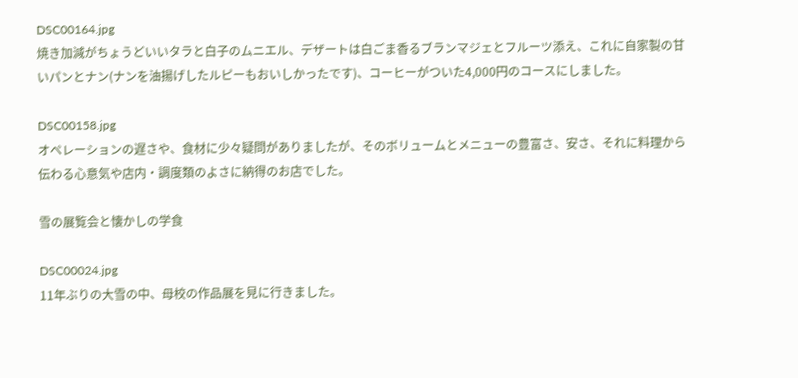DSC00164.jpg
焼き加減がちょうどいいタラと白子のムニエル、デザートは白ごま香るブランマジェとフルーツ添え、これに自家製の甘いパンとナン(ナンを油揚げしたルピーもおいしかったです)、コーヒーがついた4,000円のコースにしました。

DSC00158.jpg
オペレーションの遅さや、食材に少々疑問がありましたが、そのボリュームとメニューの豊富さ、安さ、それに料理から伝わる心意気や店内・調度類のよさに納得のお店でした。

雪の展覧会と懐かしの学食

DSC00024.jpg
11年ぶりの大雪の中、母校の作品展を見に行きました。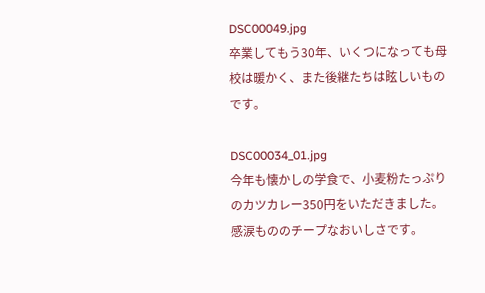DSC00049.jpg
卒業してもう30年、いくつになっても母校は暖かく、また後継たちは眩しいものです。

DSC00034_01.jpg
今年も懐かしの学食で、小麦粉たっぷりのカツカレー350円をいただきました。
感涙もののチープなおいしさです。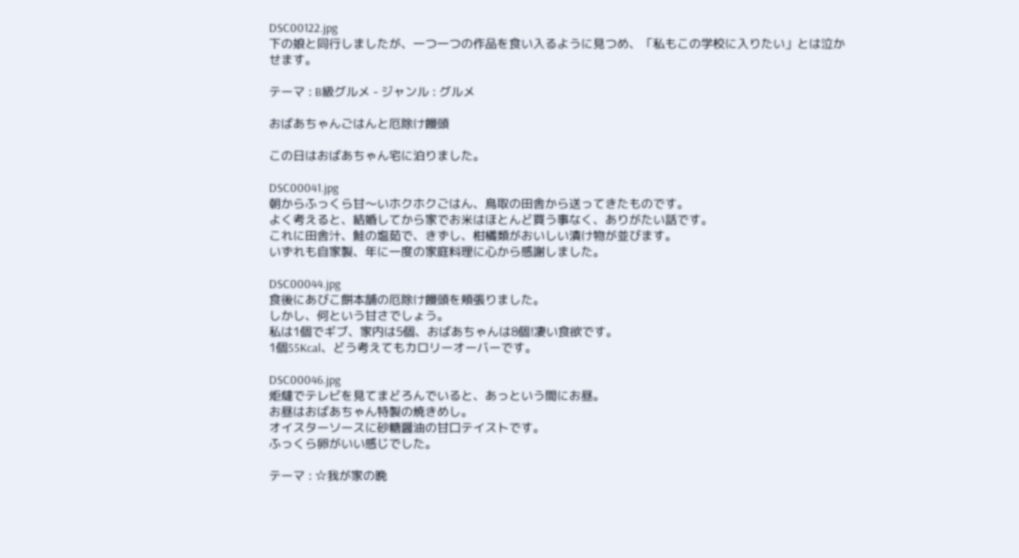DSC00122.jpg
下の娘と同行しましたが、一つ一つの作品を食い入るように見つめ、「私もこの学校に入りたい」とは泣かせます。

テーマ : B級グルメ - ジャンル : グルメ

おばあちゃんごはんと厄除け饅頭

この日はおばあちゃん宅に泊りました。

DSC00041.jpg
朝からふっくら甘〜いホクホクごはん、鳥取の田舎から送ってきたものです。
よく考えると、結婚してから家でお米はほとんど買う事なく、ありがたい話です。
これに田舎汁、鮭の塩茹で、きずし、柑橘類がおいしい漬け物が並びます。
いずれも自家製、年に一度の家庭料理に心から感謝しました。

DSC00044.jpg
食後にあびこ餅本舗の厄除け饅頭を頬張りました。
しかし、何という甘さでしょう。
私は1個でギブ、家内は5個、おばあちゃんは8個!凄い食欲です。
1個55Kcal、どう考えてもカロリーオーバーです。

DSC00046.jpg
炬燵でテレビを見てまどろんでいると、あっという間にお昼。
お昼はおばあちゃん特製の焼きめし。
オイスターソースに砂糖醤油の甘口テイストです。
ふっくら卵がいい感じでした。

テーマ : ☆我が家の晩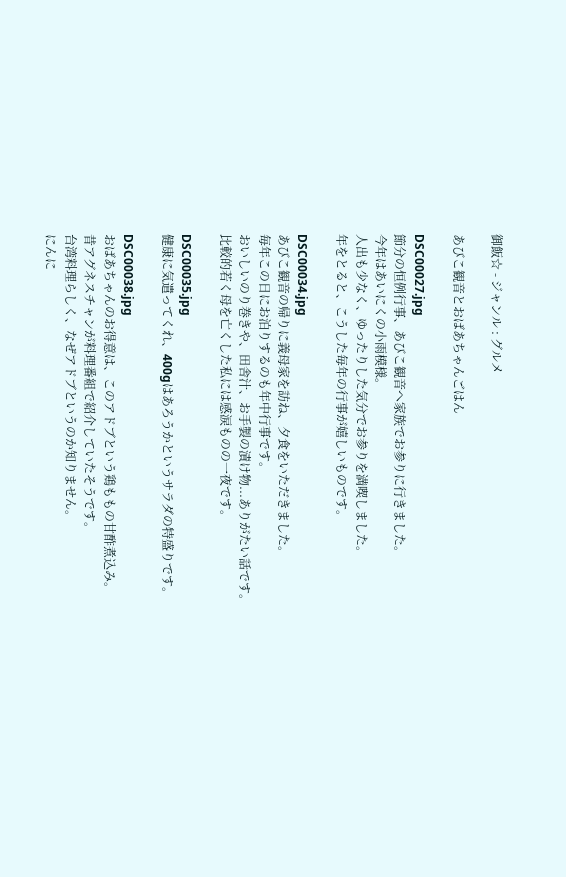御飯☆ - ジャンル : グルメ

あびこ観音とおばあちゃんごはん

DSC00027.jpg
節分の恒例行事、あびこ観音へ家族でお参りに行きました。
今年はあいにくの小雨模様。
人出も少なく、ゆったりした気分でお参りを満喫しました。
年をとると、こうした毎年の行事が嬉しいものです。

DSC00034.jpg
あびこ観音の帰りに義母家を訪ね、夕食をいただきました。
毎年この日にお泊りするのも年中行事です。
おいしいのり巻きや、田舎汁、お手製の漬け物...ありがたい話です。
比較的若く母を亡くした私には感涙ものの一夜です。

DSC00035.jpg
健康に気遣ってくれ、400gはあろうかというサラダの特盛りです。

DSC00038.jpg
おばあちゃんのお得意は、このアドブという鶏ももの甘酢煮込み。
昔アグネスチャンが料理番組で紹介していたそうです。
台湾料理らしく、なぜアドブというのか知りません。
にんに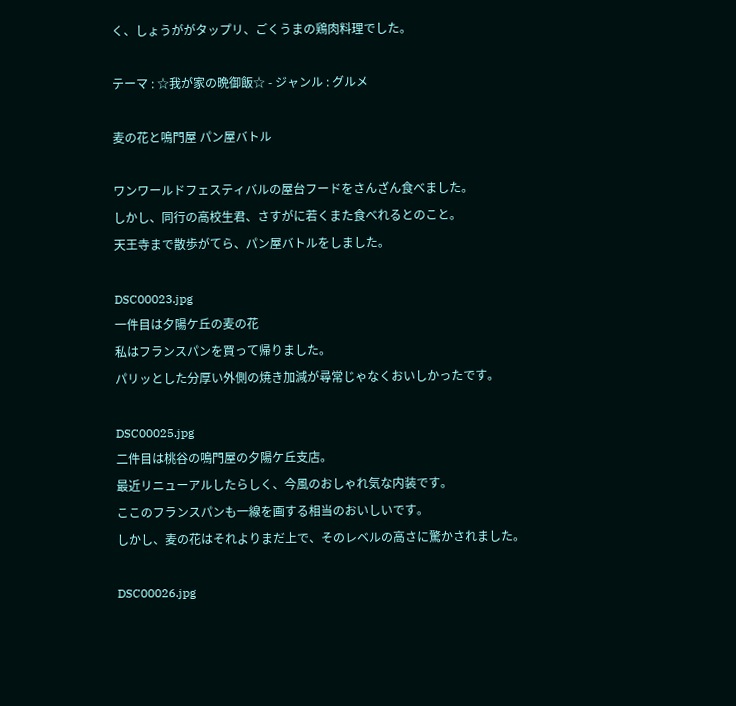く、しょうががタップリ、ごくうまの鶏肉料理でした。

テーマ : ☆我が家の晩御飯☆ - ジャンル : グルメ

麦の花と鳴門屋 パン屋バトル

ワンワールドフェスティバルの屋台フードをさんざん食べました。
しかし、同行の高校生君、さすがに若くまた食べれるとのこと。
天王寺まで散歩がてら、パン屋バトルをしました。

DSC00023.jpg
一件目は夕陽ケ丘の麦の花
私はフランスパンを買って帰りました。
パリッとした分厚い外側の焼き加減が尋常じゃなくおいしかったです。

DSC00025.jpg
二件目は桃谷の鳴門屋の夕陽ケ丘支店。
最近リニューアルしたらしく、今風のおしゃれ気な内装です。
ここのフランスパンも一線を画する相当のおいしいです。
しかし、麦の花はそれよりまだ上で、そのレベルの高さに驚かされました。

DSC00026.jpg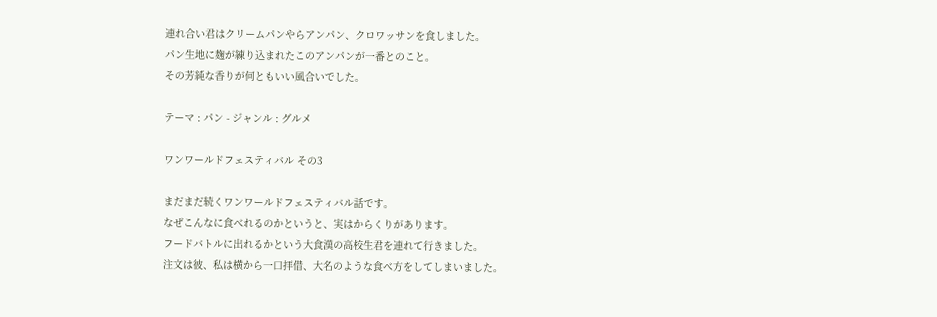連れ合い君はクリームパンやらアンパン、クロワッサンを食しました。
パン生地に麹が練り込まれたこのアンパンが一番とのこと。
その芳純な香りが何ともいい風合いでした。

テーマ : パン - ジャンル : グルメ

ワンワールドフェスティバル その3

まだまだ続くワンワールドフェスティバル話です。
なぜこんなに食べれるのかというと、実はからくりがあります。
フードバトルに出れるかという大食漢の高校生君を連れて行きました。
注文は彼、私は横から一口拝借、大名のような食べ方をしてしまいました。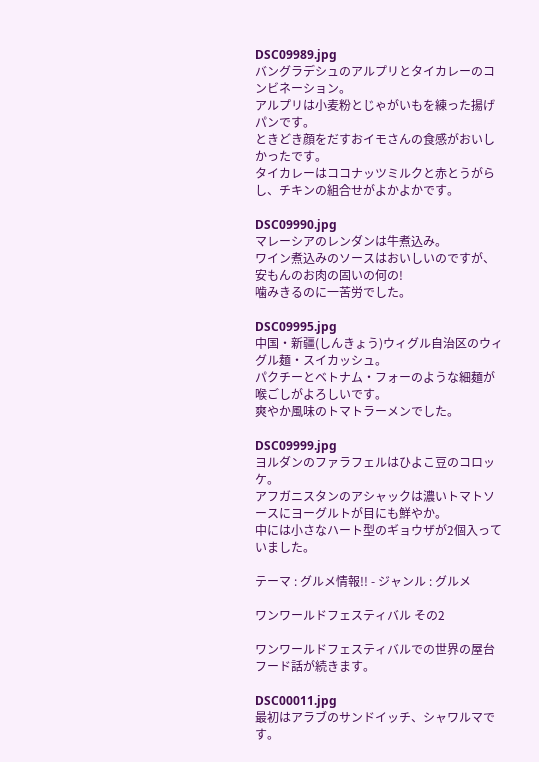DSC09989.jpg
バングラデシュのアルプリとタイカレーのコンビネーション。
アルプリは小麦粉とじゃがいもを練った揚げパンです。
ときどき顔をだすおイモさんの食感がおいしかったです。
タイカレーはココナッツミルクと赤とうがらし、チキンの組合せがよかよかです。

DSC09990.jpg
マレーシアのレンダンは牛煮込み。
ワイン煮込みのソースはおいしいのですが、安もんのお肉の固いの何の!
噛みきるのに一苦労でした。

DSC09995.jpg
中国・新疆(しんきょう)ウィグル自治区のウィグル麺・スイカッシュ。
パクチーとベトナム・フォーのような細麺が喉ごしがよろしいです。
爽やか風味のトマトラーメンでした。

DSC09999.jpg
ヨルダンのファラフェルはひよこ豆のコロッケ。
アフガニスタンのアシャックは濃いトマトソースにヨーグルトが目にも鮮やか。
中には小さなハート型のギョウザが2個入っていました。

テーマ : グルメ情報!! - ジャンル : グルメ

ワンワールドフェスティバル その2

ワンワールドフェスティバルでの世界の屋台フード話が続きます。

DSC00011.jpg
最初はアラブのサンドイッチ、シャワルマです。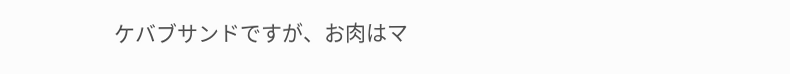ケバブサンドですが、お肉はマ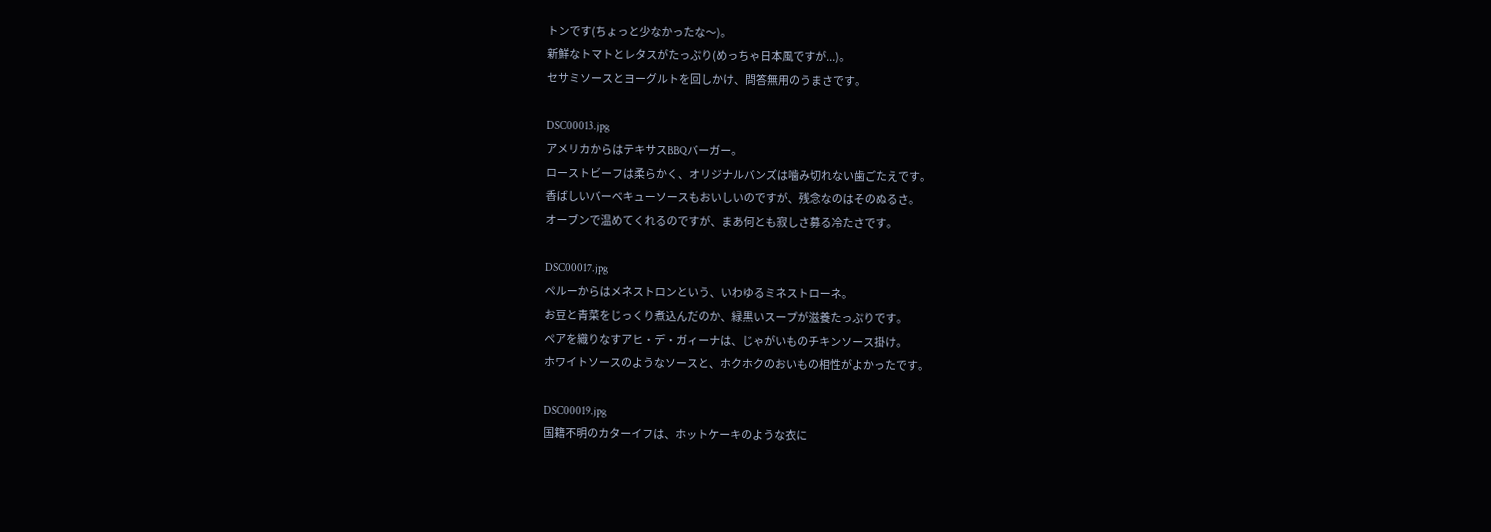トンです(ちょっと少なかったな〜)。
新鮮なトマトとレタスがたっぷり(めっちゃ日本風ですが...)。
セサミソースとヨーグルトを回しかけ、問答無用のうまさです。

DSC00013.jpg
アメリカからはテキサスBBQバーガー。
ローストビーフは柔らかく、オリジナルバンズは噛み切れない歯ごたえです。
香ばしいバーベキューソースもおいしいのですが、残念なのはそのぬるさ。
オーブンで温めてくれるのですが、まあ何とも寂しさ募る冷たさです。

DSC00017.jpg
ペルーからはメネストロンという、いわゆるミネストローネ。
お豆と青菜をじっくり煮込んだのか、緑黒いスープが滋養たっぷりです。
ペアを織りなすアヒ・デ・ガィーナは、じゃがいものチキンソース掛け。
ホワイトソースのようなソースと、ホクホクのおいもの相性がよかったです。

DSC00019.jpg
国籍不明のカターイフは、ホットケーキのような衣に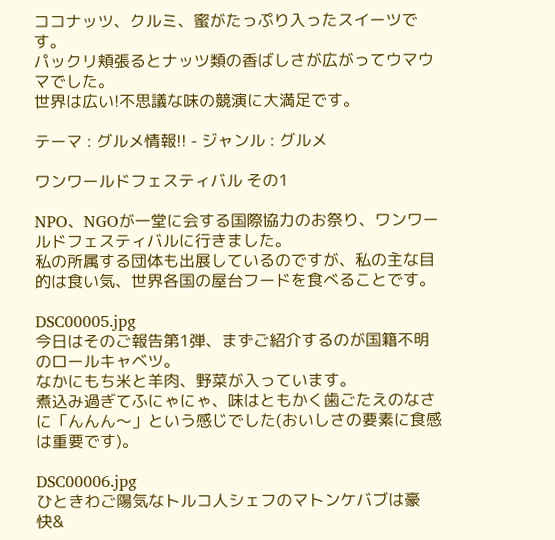ココナッツ、クルミ、蜜がたっぷり入ったスイーツです。
パックリ頬張るとナッツ類の香ばしさが広がってウマウマでした。
世界は広い!不思議な味の競演に大満足です。

テーマ : グルメ情報!! - ジャンル : グルメ

ワンワールドフェスティバル その1

NPO、NGOが一堂に会する国際協力のお祭り、ワンワールドフェスティバルに行きました。
私の所属する団体も出展しているのですが、私の主な目的は食い気、世界各国の屋台フードを食べることです。

DSC00005.jpg
今日はそのご報告第1弾、まずご紹介するのが国籍不明のロールキャベツ。
なかにもち米と羊肉、野菜が入っています。
煮込み過ぎてふにゃにゃ、味はともかく歯ごたえのなさに「んんん〜」という感じでした(おいしさの要素に食感は重要です)。

DSC00006.jpg
ひときわご陽気なトルコ人シェフのマトンケバブは豪快&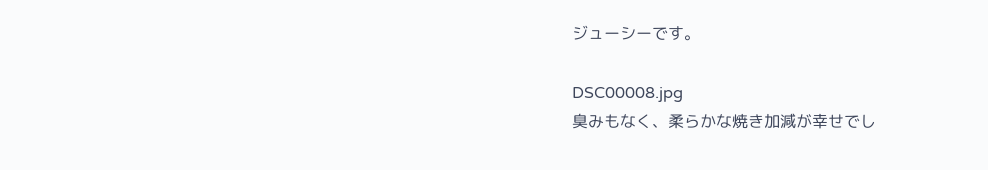ジューシーです。

DSC00008.jpg
臭みもなく、柔らかな焼き加減が幸せでし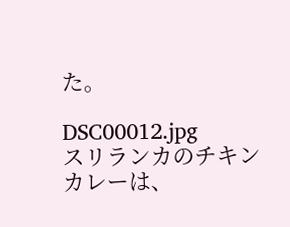た。

DSC00012.jpg
スリランカのチキンカレーは、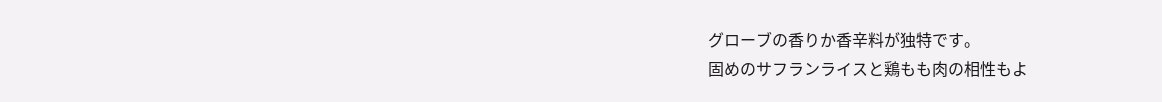グローブの香りか香辛料が独特です。
固めのサフランライスと鶏もも肉の相性もよ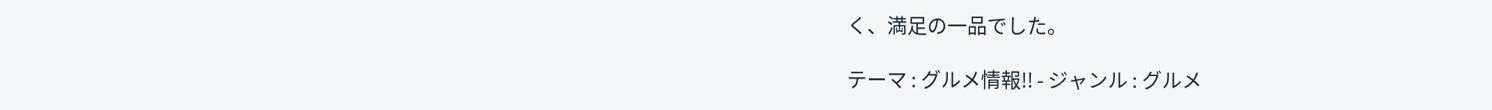く、満足の一品でした。

テーマ : グルメ情報!! - ジャンル : グルメ